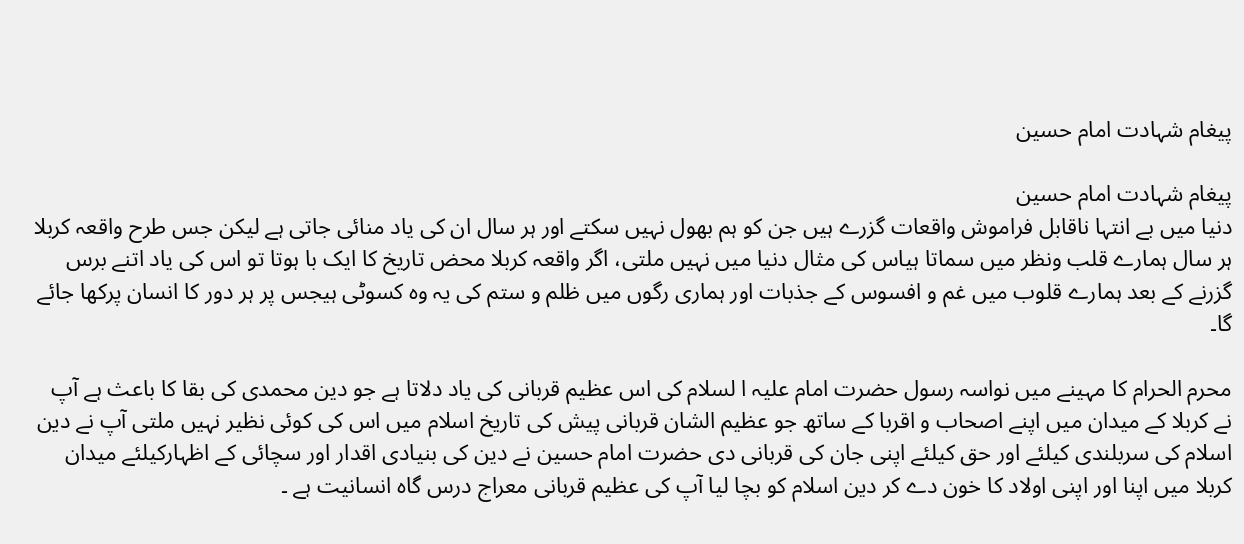پیغام شہادت امام حسین

پیغام شہادت امام حسین
دنیا میں بے انتہا ناقابل فراموش واقعات گزرے ہیں جن کو ہم بھول نہیں سکتے اور ہر سال ان کی یاد منائی جاتی ہے لیکن جس طرح واقعہ کربلا ہر سال ہمارے قلب ونظر میں سماتا ہیاس کی مثال دنیا میں نہیں ملتی، اگر واقعہ کربلا محض تاریخ کا ایک با ہوتا تو اس کی یاد اتنے برس گزرنے کے بعد ہمارے قلوب میں غم و افسوس کے جذبات اور ہماری رگوں میں ظلم و ستم کی یہ وہ کسوٹی ہیجس پر ہر دور کا انسان پرکھا جائے گا۔

محرم الحرام کا مہینے میں نواسہ رسول حضرت امام علیہ ا لسلام کی اس عظیم قربانی کی یاد دلاتا ہے جو دین محمدی کی بقا کا باعث ہے آپ نے کربلا کے میدان میں اپنے اصحاب و اقربا کے ساتھ جو عظیم الشان قربانی پیش کی تاریخ اسلام میں اس کی کوئی نظیر نہیں ملتی آپ نے دین اسلام کی سربلندی کیلئے اور حق کیلئے اپنی جان کی قربانی دی حضرت امام حسین نے دین کی بنیادی اقدار اور سچائی کے اظہارکیلئے میدان کربلا میں اپنا اور اپنی اولاد کا خون دے کر دین اسلام کو بچا لیا آپ کی عظیم قربانی معراج درس گاہ انسانیت ہے ۔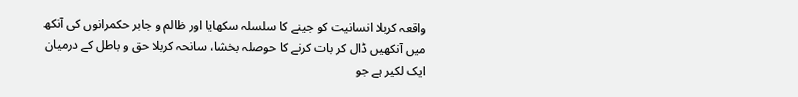واقعہ کربلا انسانیت کو جینے کا سلسلہ سکھایا اور ظالم و جابر حکمرانوں کی آنکھ میں آنکھیں ڈال کر بات کرنے کا حوصلہ بخشا، سانحہ کربلا حق و باطل کے درمیان ایک لکیر ہے جو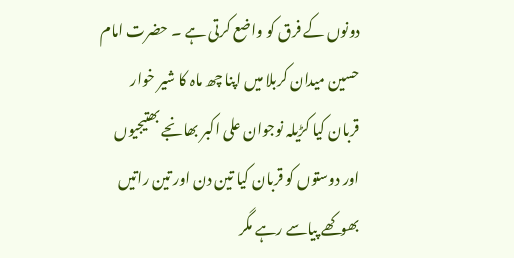دونوں کے فرق کو واضع کرتی ہے ۔ حضرت امام حسین میدان کربلا میں اپنا چھ ماہ کا شیر خوار قربان کیا کڑیلہ نوجوان علی اکبر بھانجے بھتیجیوں اور دوستوں کو قربان کیا تین دن اور تین راتیں بھوکھے پیاسے رہے مگر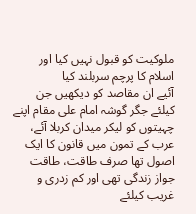ملوکیت کو قبول نہیں کیا اور اسلام کا پرچم سربلند کیا
آئیے ان مقاصد کو دیکھیں جن کیلئے جگر گوشہ امام علی مقام اپنے چہیتوں کو لیکر میدان کربلا آئے، عرب کے تمون میں قانون کا ایک اصول تھا صرف طاقت، طاقت جواز زندگی تھی اور کم زدری و غریب کیلئے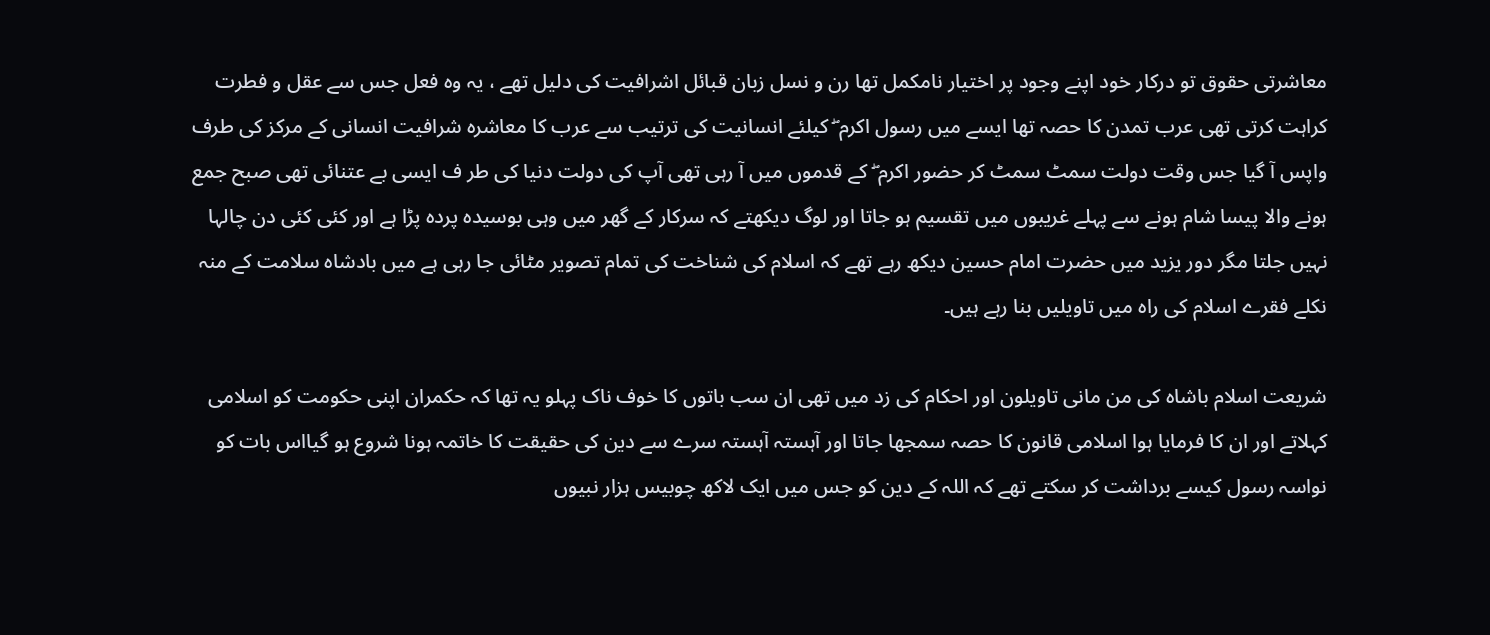معاشرتی حقوق تو درکار خود اپنے وجود پر اختیار نامکمل تھا رن و نسل زبان قبائل اشرافیت کی دلیل تھے ، یہ وہ فعل جس سے عقل و فطرت کراہت کرتی تھی عرب تمدن کا حصہ تھا ایسے میں رسول اکرم ۖ کیلئے انسانیت کی ترتیب سے عرب کا معاشرہ شرافیت انسانی کے مرکز کی طرف واپس آ گیا جس وقت دولت سمٹ سمٹ کر حضور اکرم ۖ کے قدموں میں آ رہی تھی آپ کی دولت دنیا کی طر ف ایسی بے عتنائی تھی صبح جمع ہونے والا پیسا شام ہونے سے پہلے غریبوں میں تقسیم ہو جاتا اور لوگ دیکھتے کہ سرکار کے گھر میں وہی بوسیدہ پردہ پڑا ہے اور کئی کئی دن چالہا نہیں جلتا مگر دور یزید میں حضرت امام حسین دیکھ رہے تھے کہ اسلام کی شناخت کی تمام تصویر مٹائی جا رہی ہے میں بادشاہ سلامت کے منہ نکلے فقرے اسلام کی راہ میں تاویلیں بنا رہے ہیں۔

شریعت اسلام باشاہ کی من مانی تاویلون اور احکام کی زد میں تھی ان سب باتوں کا خوف ناک پہلو یہ تھا کہ حکمران اپنی حکومت کو اسلامی کہلاتے اور ان کا فرمایا ہوا اسلامی قانون کا حصہ سمجھا جاتا اور آہستہ آہستہ سرے سے دین کی حقیقت کا خاتمہ ہونا شروع ہو گیااس بات کو نواسہ رسول کیسے برداشت کر سکتے تھے کہ اللہ کے دین کو جس میں ایک لاکھ چوبیس ہزار نبیوں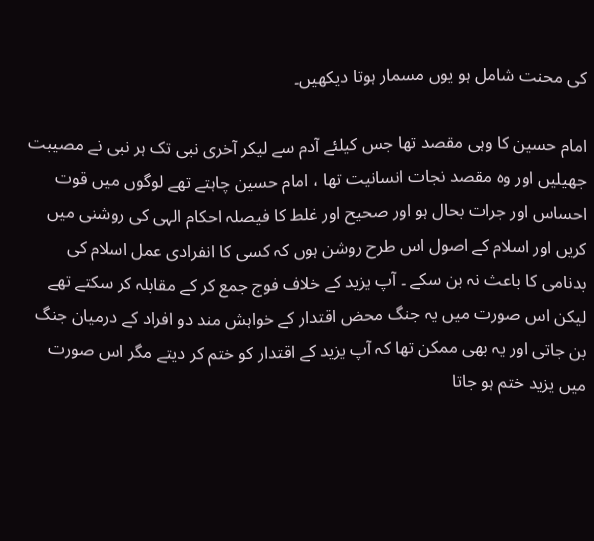کی محنت شامل ہو یوں مسمار ہوتا دیکھیں۔

امام حسین کا وہی مقصد تھا جس کیلئے آدم سے لیکر آخری نبی تک ہر نبی نے مصیبت جھیلیں اور وہ مقصد نجات انسانیت تھا ، امام حسین چاہتے تھے لوگوں میں قوت احساس اور جرات بحال ہو اور صحیح اور غلط کا فیصلہ احکام الہی کی روشنی میں کریں اور اسلام کے اصول اس طرح روشن ہوں کہ کسی کا انفرادی عمل اسلام کی بدنامی کا باعث نہ بن سکے ۔ آپ یزید کے خلاف فوج جمع کر کے مقابلہ کر سکتے تھے لیکن اس صورت میں یہ جنگ محض اقتدار کے خواہش مند دو افراد کے درمیان جنگ بن جاتی اور یہ بھی ممکن تھا کہ آپ یزید کے اقتدار کو ختم کر دیتے مگر اس صورت میں یزید ختم ہو جاتا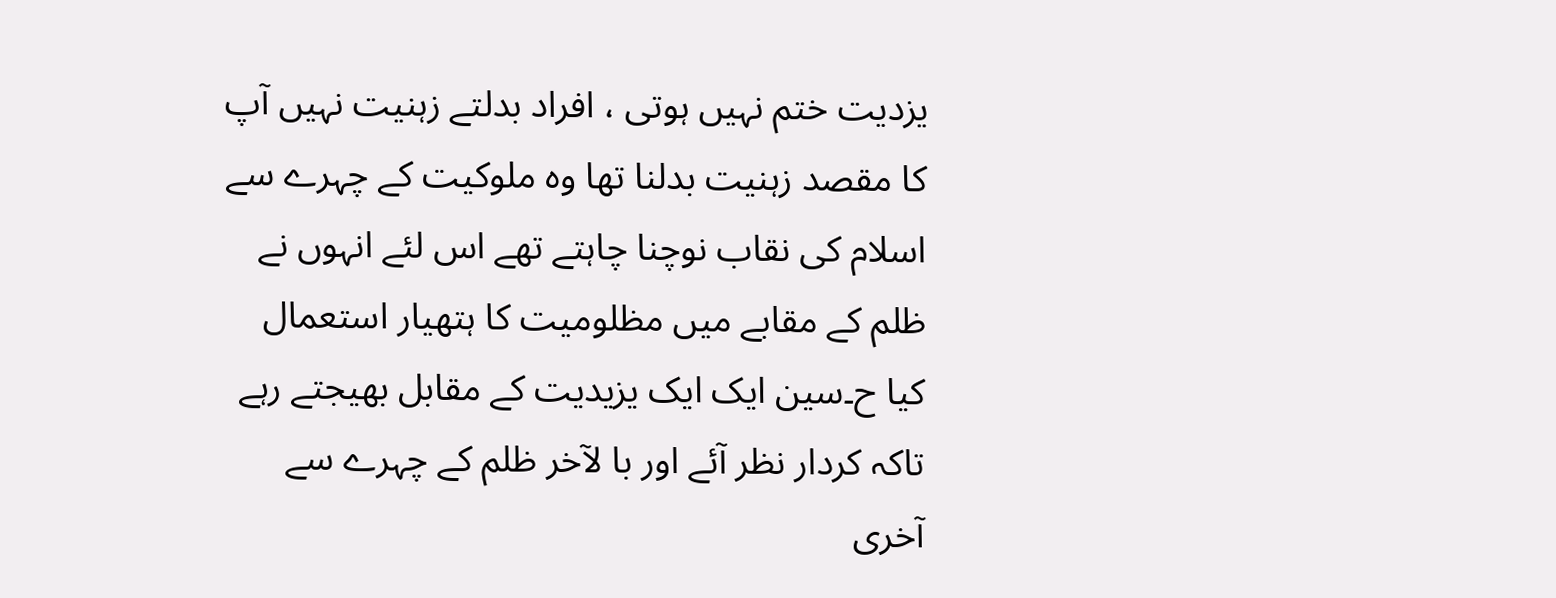یزدیت ختم نہیں ہوتی ، افراد بدلتے زہنیت نہیں آپ کا مقصد زہنیت بدلنا تھا وہ ملوکیت کے چہرے سے اسلام کی نقاب نوچنا چاہتے تھے اس لئے انہوں نے ظلم کے مقابے میں مظلومیت کا ہتھیار استعمال کیا ح۔سین ایک ایک یزیدیت کے مقابل بھیجتے رہے تاکہ کردار نظر آئے اور با لآخر ظلم کے چہرے سے آخری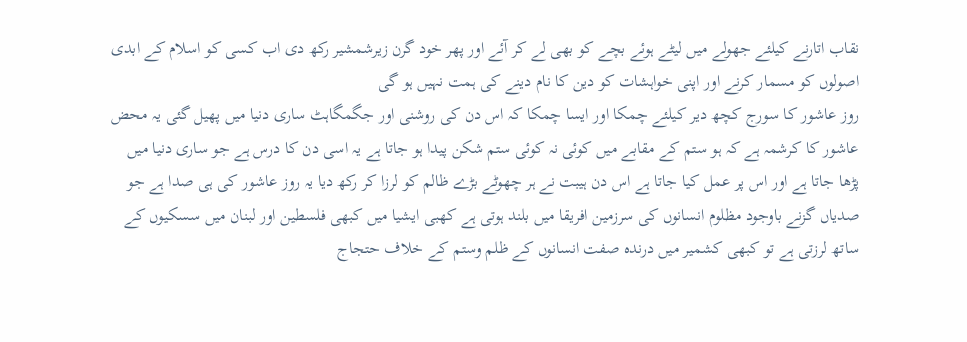نقاب اتارنے کیلئے جھولے میں لیٹے ہوئے بچے کو بھی لے کر آئے اور پھر خود گرن زیرشمشیر رکھ دی اب کسی کو اسلام کے ابدی اصولوں کو مسمار کرنے اور اپنی خواہشات کو دین کا نام دینے کی ہمت نہیں ہو گی
روز عاشور کا سورج کچھ دیر کیلئے چمکا اور ایسا چمکا کہ اس دن کی روشنی اور جگمگاہٹ ساری دنیا میں پھیل گئی یہ محض عاشور کا کرشمہ ہے کہ ہو ستم کے مقابے میں کوئی نہ کوئی ستم شکن پیدا ہو جاتا ہے یہ اسی دن کا درس ہے جو ساری دنیا میں پڑھا جاتا ہے اور اس پر عمل کیا جاتا ہے اس دن ہیبت نے ہر چھوٹے بڑے ظالم کو لرزا کر رکھ دیا یہ روز عاشور کی ہی صدا ہے جو صدیاں گزنے باوجود مظلوم انسانوں کی سرزمین افریقا میں بلند ہوتی ہے کھبی ایشیا میں کبھی فلسطین اور لبنان میں سسکیوں کے ساتھ لرزتی ہے تو کبھی کشمیر میں درندہ صفت انسانوں کے ظلم وستم کے خلاف حتجاج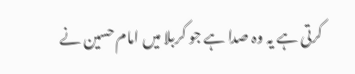کرتی ہے یہ وہ صدا ہے جو کربلا میں امام حسین نے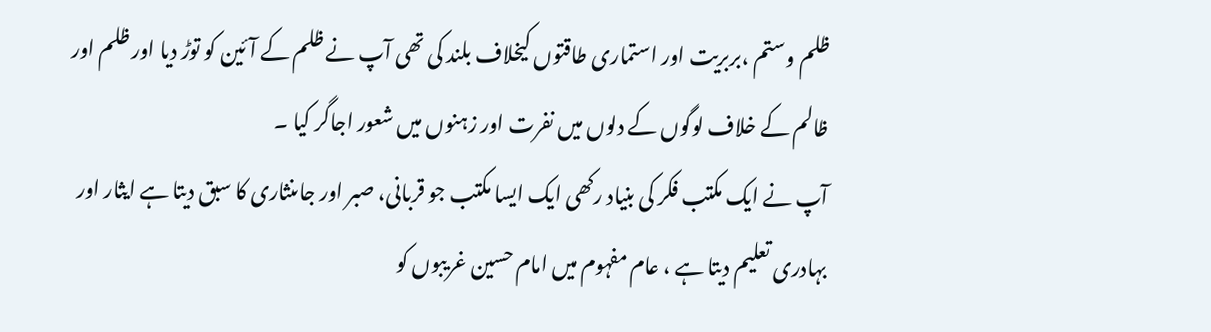ظلم وستم ،بربریت اور استماری طاقتوں کیخلاف بلند کی تھی آپ نے ظلم کے آئین کو توڑ دیا اور ظلم اور ظالم کے خلاف لوگوں کے دلوں میں نفرت اور زہنوں میں شعور اجاگر کیا ۔
آپ نے ایک مکتب فکر کی بنیاد رکھی ایک ایسا مکتب جو قربانی، صبر اور جاںنثاری کا سبق دیتا ہے ایثار اور بہادری تعلیم دیتا ہے ، عام مفہوم میں امام حسین غریبوں کو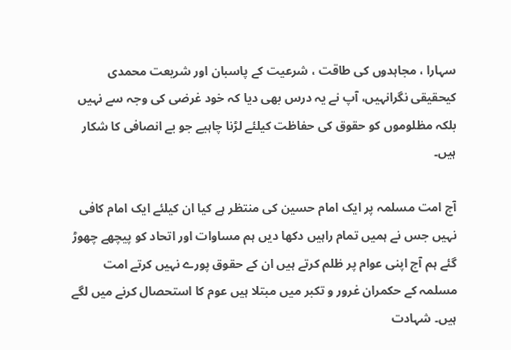سہارا ، مجاہدوں کی طاقت ، شرعیت کے پاسبان اور شریعت محمدی کیحقیقی نگرانہیں، آپ نے یہ درس بھی دیا کہ خود غرضی کی وجہ سے نہیں بلکہ مظلوموں کو حقوق کی حفاظت کیلئے لڑنا چاہیے جو بے انصافی کا شکار ہیں۔

آج امت مسلمہ پر ایک امام حسین کی منتظر ہے کیا ان کیلئے ایک امام کافی نہیں جس نے ہمیں تمام راہیں دکھا دیں ہم مساوات اور اتحاد کو پیچھے چھوڑ گئے ہم آج اپنی عوام پر ظلم کرتے ہیں ان کے حقوق پورے نہیں کرتے امت مسلمہ کے حکمران غرور و تکبر میں مبتلا ہیں عوم کا استحصال کرنے میں لگے ہیں۔ شہادت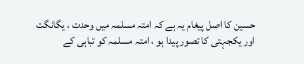حسین کا اصل پیغام یہ ہے کہ امتہ مسلمہ میں وحدت ، یگانگت اور یکجہتی کا تصور پیدا ہو ، امتہ مسلمہ کو تباہی کے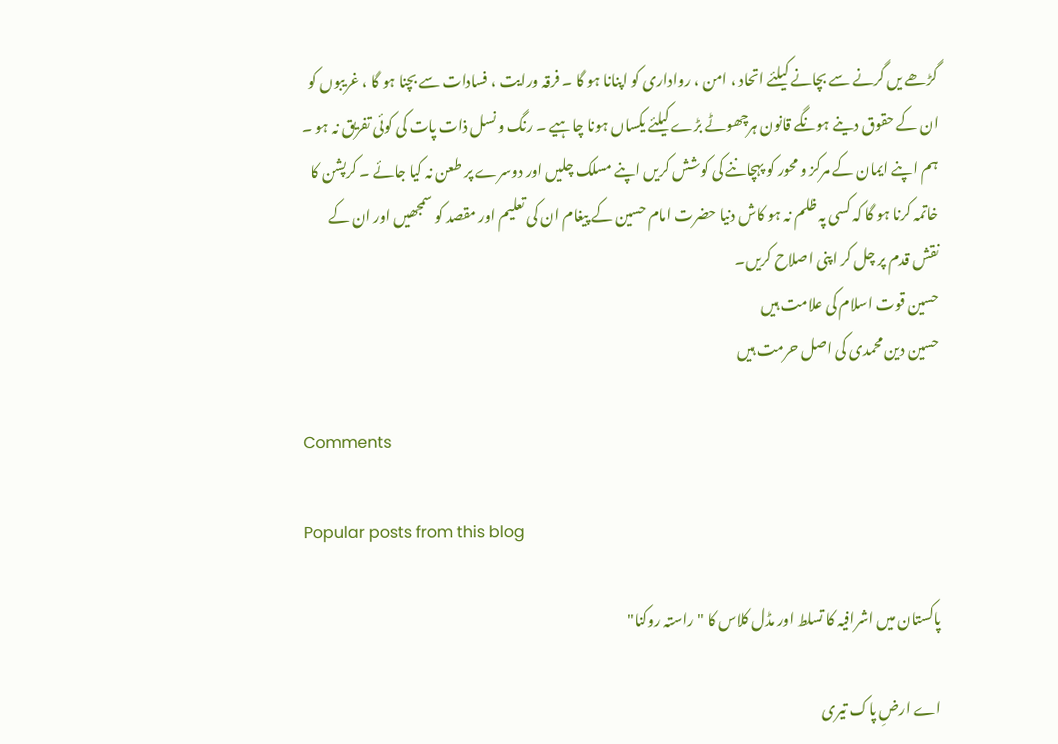گڑھے یں گرنے سے بچانے کیلئے اتحاد ، امن ، رواداری کو اپنانا ہو گا ۔ فرقہ ورایت ، فسادات سے بچنا ہو گا ، غریبوں کو ان کے حقوق دینے ہونگے قانون ہرچھوٹے بڑے کیلئے یکساں ہونا چاہیے ۔ رنگ و نسل ذات پات کی کوئی تفریق نہ ہو ۔ ہم اپنے ایمان کے مرکز و محور کو پہچاننے کی کوشش کریں اپنے مسلک چلیں اور دوسرے پر طعن نہ کیا جائے ۔ کرپشن کا خاتمہ کرنا ہو گا کہ کسی پہ ظلم نہ ہو کاش دنیا حضرت امام حسین کے پیغام ان کی تعلیم اور مقصد کو سمجھیں اور ان کے نقش قدم پر چل کر اپنی اصلاح کریں۔
حسین قوت اسلام کی علامت ہیں
حسین دین محمدی کی اصل حرمت ہیں

Comments

Popular posts from this blog

پاکستان میں اشرافیہ کا تسلط اور مڈل کلاس کا "راستہ روکنا"

اے ارضِ پاک تیری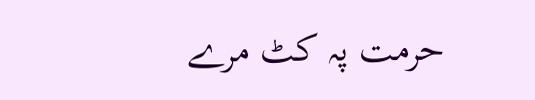حرمت پہ کٹ مرے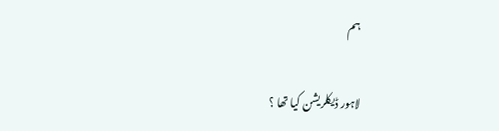ہم

لاہور ڈیکلریشن کیا تھا ؟